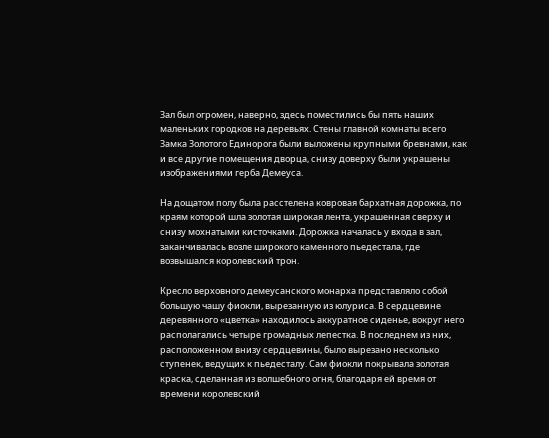Зал был огромен, наверно, здесь поместились бы пять наших маленьких городков на деревьях. Стены главной комнаты всего Замка Золотого Единорога были выложены крупными бревнами, как и все другие помещения дворца, снизу доверху были украшены изображениями герба Демеуса.

На дощатом полу была расстелена ковровая бархатная дорожка, по краям которой шла золотая широкая лента, украшенная сверху и снизу мохнатыми кисточками. Дорожка началась у входа в зал, заканчивалась возле широкого каменного пьедестала, где возвышался королевский трон.

Кресло верховного демеусанского монарха представляло собой большую чашу фиокли, вырезанную из юлуриса. В сердцевине деревянного «цветка» находилось аккуратное сиденье, вокруг него располагались четыре громадных лепестка. В последнем из них, расположенном внизу сердцевины, было вырезано несколько ступенек, ведущих к пьедесталу. Сам фиокли покрывала золотая краска, сделанная из волшебного огня, благодаря ей время от времени королевский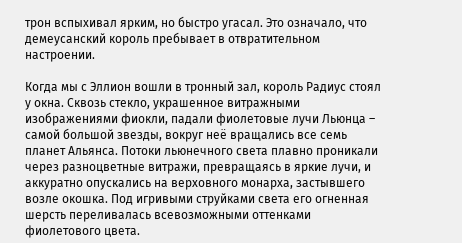трон вспыхивал ярким, но быстро угасал. Это означало, что демеусанский король пребывает в отвратительном настроении.

Когда мы с Эллион вошли в тронный зал, король Радиус стоял у окна. Сквозь стекло, украшенное витражными изображениями фиокли, падали фиолетовые лучи Льюнца – самой большой звезды, вокруг неё вращались все семь планет Альянса. Потоки льюнечного света плавно проникали через разноцветные витражи, превращаясь в яркие лучи, и аккуратно опускались на верховного монарха, застывшего возле окошка. Под игривыми струйками света его огненная шерсть переливалась всевозможными оттенками фиолетового цвета.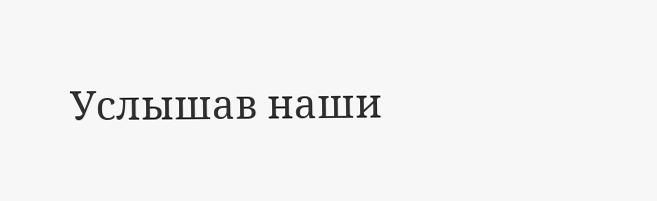Услышав наши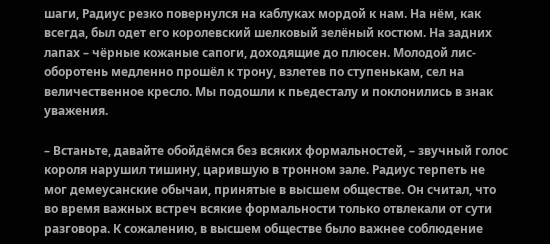шаги, Радиус резко повернулся на каблуках мордой к нам. На нём, как всегда, был одет его королевский шелковый зелёный костюм. На задних лапах – чёрные кожаные сапоги, доходящие до плюсен. Молодой лис-оборотень медленно прошёл к трону, взлетев по ступенькам, сел на величественное кресло. Мы подошли к пьедесталу и поклонились в знак уважения.

– Встаньте, давайте обойдёмся без всяких формальностей, – звучный голос короля нарушил тишину, царившую в тронном зале. Радиус терпеть не мог демеусанские обычаи, принятые в высшем обществе. Он считал, что во время важных встреч всякие формальности только отвлекали от сути разговора. К сожалению, в высшем обществе было важнее соблюдение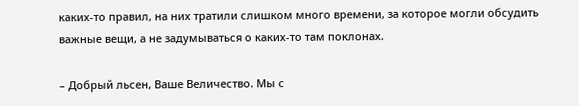каких-то правил, на них тратили слишком много времени, за которое могли обсудить важные вещи, а не задумываться о каких-то там поклонах.

– Добрый льсен, Ваше Величество. Мы с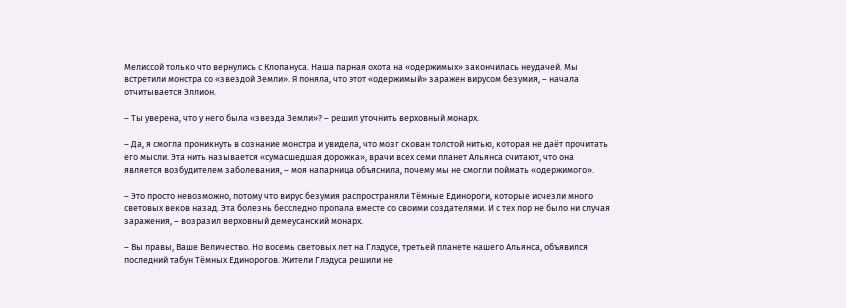Мелиссой только что вернулись с Клопануса. Наша парная охота на «одержимых» закончилась неудачей. Мы встретили монстра со «звездой Земли». Я поняла, что этот «одержимый» заражен вирусом безумия, – начала отчитывается Эллион.

– Ты уверена, что у него была «звезда Земли»? – решил уточнить верховный монарх.

– Да, я смогла проникнуть в сознание монстра и увидела, что мозг скован толстой нитью, которая не даёт прочитать его мысли. Эта нить называется «сумасшедшая дорожка», врачи всех семи планет Альянса считают, что она является возбудителем заболевания, – моя напарница объяснила, почему мы не смогли поймать «одержимого».

– Это просто невозможно, потому что вирус безумия распространяли Тёмные Единороги, которые исчезли много световых веков назад. Эта болезнь бесследно пропала вместе со своими создателями. И с тех пор не было ни случая заражения, – возразил верховный демеусанский монарх.

– Вы правы, Ваше Величество. Но восемь световых лет на Глэдусе, третьей планете нашего Альянса, объявился последний табун Тёмных Единорогов. Жители Глэдуса решили не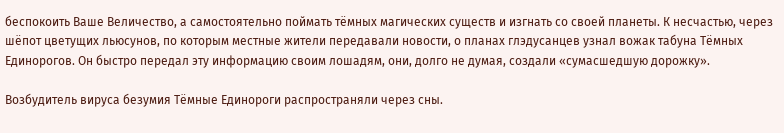беспокоить Ваше Величество, а самостоятельно поймать тёмных магических существ и изгнать со своей планеты. К несчастью, через шёпот цветущих льюсунов, по которым местные жители передавали новости, о планах глэдусанцев узнал вожак табуна Тёмных Единорогов. Он быстро передал эту информацию своим лошадям, они, долго не думая, создали «сумасшедшую дорожку».

Возбудитель вируса безумия Тёмные Единороги распространяли через сны.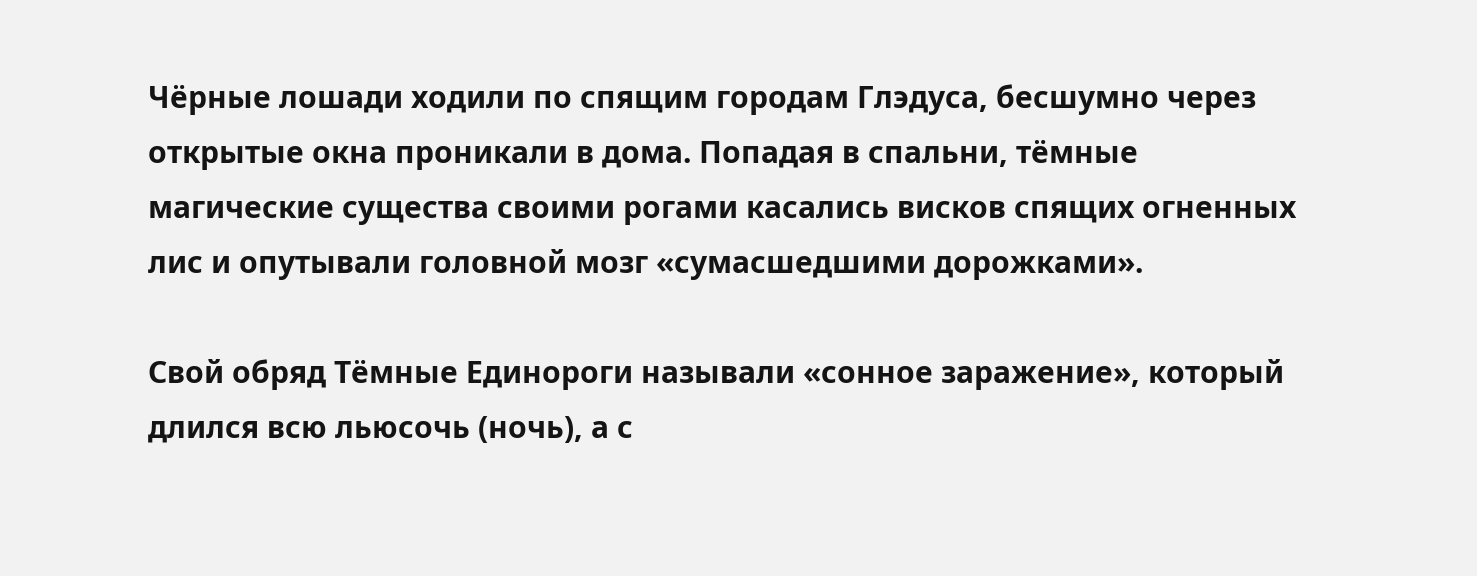Чёрные лошади ходили по спящим городам Глэдуса, бесшумно через открытые окна проникали в дома. Попадая в спальни, тёмные магические существа своими рогами касались висков спящих огненных лис и опутывали головной мозг «сумасшедшими дорожками».

Свой обряд Тёмные Единороги называли «сонное заражение», который длился всю льюсочь (ночь), а с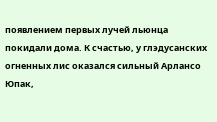появлением первых лучей льюнца покидали дома. К счастью, у глэдусанских огненных лис оказался сильный Арлансо Юпак,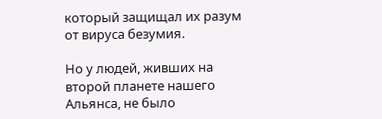который защищал их разум от вируса безумия.

Но у людей, живших на второй планете нашего Альянса, не было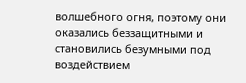волшебного огня, поэтому они оказались беззащитными и становились безумными под воздействием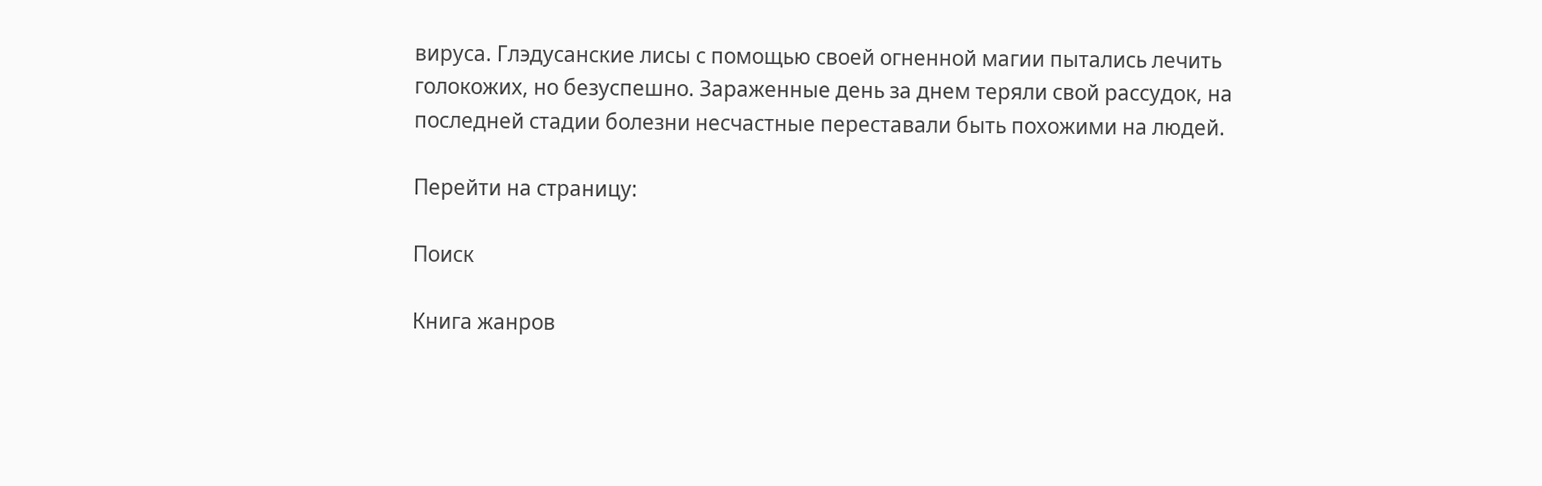вируса. Глэдусанские лисы с помощью своей огненной магии пытались лечить голокожих, но безуспешно. Зараженные день за днем теряли свой рассудок, на последней стадии болезни несчастные переставали быть похожими на людей.

Перейти на страницу:

Поиск

Книга жанров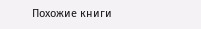Похожие книги